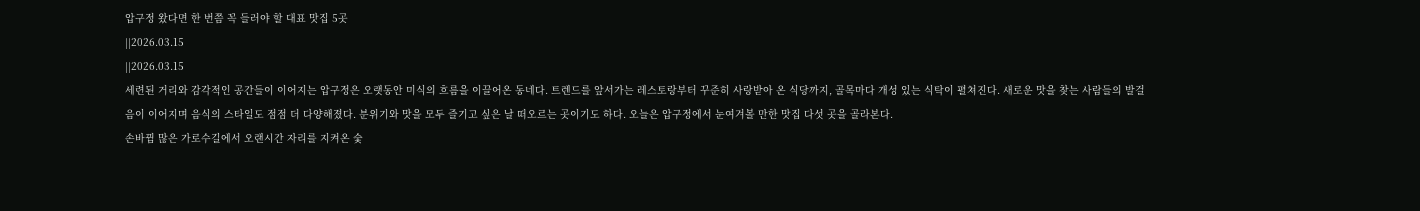압구정 왔다면 한 번쯤 꼭 들러야 할 대표 맛집 5곳
||2026.03.15
||2026.03.15
세련된 거리와 감각적인 공간들이 이어지는 압구정은 오랫동안 미식의 흐름을 이끌어온 동네다. 트렌드를 앞서가는 레스토랑부터 꾸준히 사랑받아 온 식당까지, 골목마다 개성 있는 식탁이 펼쳐진다. 새로운 맛을 찾는 사람들의 발걸음이 이어지며 음식의 스타일도 점점 더 다양해졌다. 분위기와 맛을 모두 즐기고 싶은 날 떠오르는 곳이기도 하다. 오늘은 압구정에서 눈여겨볼 만한 맛집 다섯 곳을 골라본다.
손바뀜 많은 가로수길에서 오랜시간 자리를 지켜온 숯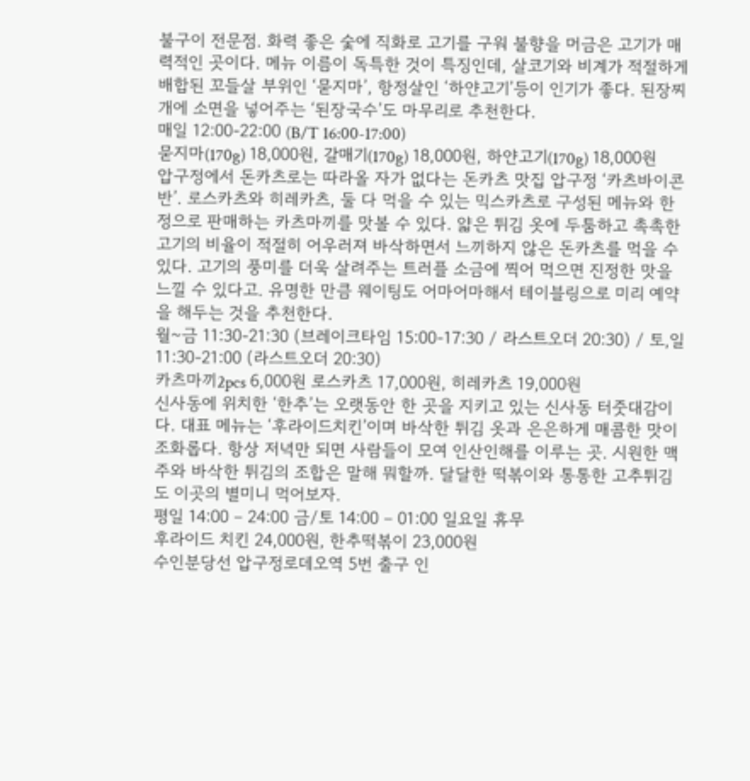불구이 전문점. 화력 좋은 숯에 직화로 고기를 구워 불향을 머금은 고기가 매력적인 곳이다. 메뉴 이름이 독특한 것이 특징인데, 살코기와 비계가 적절하게 배합된 꼬들살 부위인 ‘묻지마’, 항정살인 ‘하얀고기’등이 인기가 좋다. 된장찌개에 소면을 넣어주는 ‘된장국수’도 마무리로 추천한다.
매일 12:00-22:00 (B/T 16:00-17:00)
묻지마(170g) 18,000원, 갈매기(170g) 18,000원, 하얀고기(170g) 18,000원
압구정에서 돈카츠로는 따라올 자가 없다는 돈카츠 맛집 압구정 ‘카츠바이콘반’. 로스카츠와 히레카츠, 둘 다 먹을 수 있는 믹스카츠로 구성된 메뉴와 한정으로 판매하는 카츠마끼를 맛볼 수 있다. 얇은 튀김 옷에 두툼하고 촉촉한 고기의 비율이 적절히 어우러져 바삭하면서 느끼하지 않은 돈카츠를 먹을 수 있다. 고기의 풍미를 더욱 살려주는 트러플 소금에 찍어 먹으면 진정한 맛을 느낄 수 있다고. 유명한 만큼 웨이팅도 어마어마해서 테이블링으로 미리 예약을 해두는 것을 추천한다.
월~금 11:30-21:30 (브레이크타임 15:00-17:30 / 라스트오더 20:30) / 토,일 11:30-21:00 (라스트오더 20:30)
카츠마끼2pcs 6,000원 로스카츠 17,000원, 히레카츠 19,000원
신사동에 위치한 ‘한추’는 오랫동안 한 곳을 지키고 있는 신사동 터줏대감이다. 대표 메뉴는 ‘후라이드치킨’이며 바삭한 튀김 옷과 은은하게 매콤한 맛이 조화롭다. 항상 저녁만 되면 사람들이 모여 인산인해를 이루는 곳. 시원한 맥주와 바삭한 튀김의 조합은 말해 뭐할까. 달달한 떡볶이와 통통한 고추튀김도 이곳의 별미니 먹어보자.
평일 14:00 – 24:00 금/토 14:00 – 01:00 일요일 휴무
후라이드 치킨 24,000원, 한추떡볶이 23,000원
수인분당선 압구정로데오역 5번 출구 인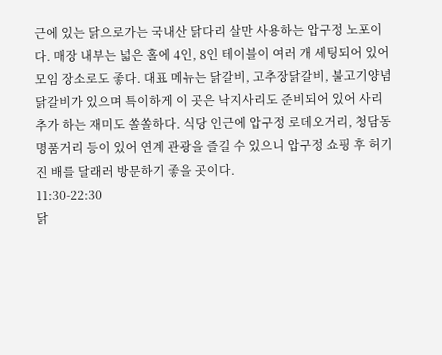근에 있는 닭으로가는 국내산 닭다리 살만 사용하는 압구정 노포이다. 매장 내부는 넓은 홀에 4인, 8인 테이블이 여러 개 세팅되어 있어 모임 장소로도 좋다. 대표 메뉴는 닭갈비, 고추장닭갈비, 불고기양념닭갈비가 있으며 특이하게 이 곳은 낙지사리도 준비되어 있어 사리 추가 하는 재미도 쏠쏠하다. 식당 인근에 압구정 로데오거리, 청담동 명품거리 등이 있어 연계 관광을 즐길 수 있으니 압구정 쇼핑 후 허기진 배를 달래러 방문하기 좋을 곳이다.
11:30-22:30
닭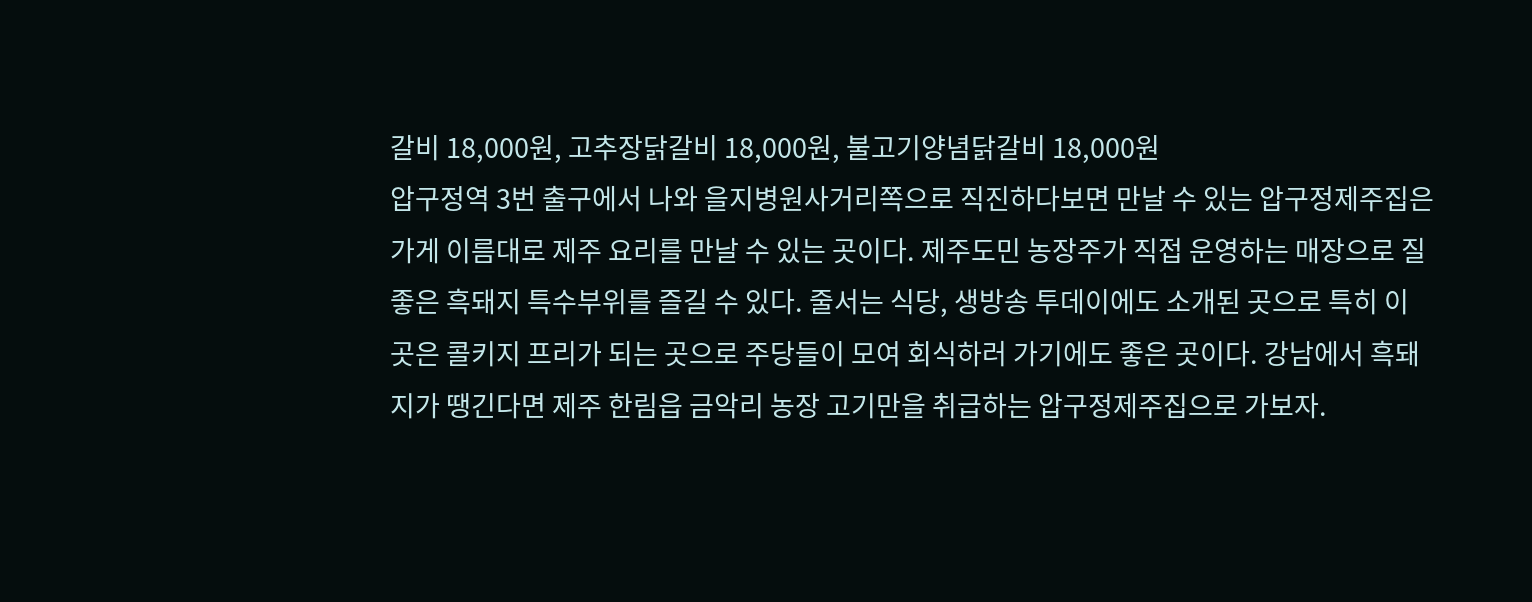갈비 18,000원, 고추장닭갈비 18,000원, 불고기양념닭갈비 18,000원
압구정역 3번 출구에서 나와 을지병원사거리쪽으로 직진하다보면 만날 수 있는 압구정제주집은 가게 이름대로 제주 요리를 만날 수 있는 곳이다. 제주도민 농장주가 직접 운영하는 매장으로 질좋은 흑돼지 특수부위를 즐길 수 있다. 줄서는 식당, 생방송 투데이에도 소개된 곳으로 특히 이 곳은 콜키지 프리가 되는 곳으로 주당들이 모여 회식하러 가기에도 좋은 곳이다. 강남에서 흑돼지가 땡긴다면 제주 한림읍 금악리 농장 고기만을 취급하는 압구정제주집으로 가보자.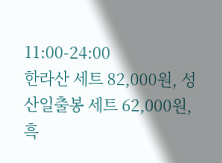11:00-24:00
한라산 세트 82,000원, 성산일출봉 세트 62,000원, 흑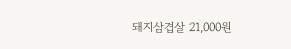돼지삼겹살 21,000원